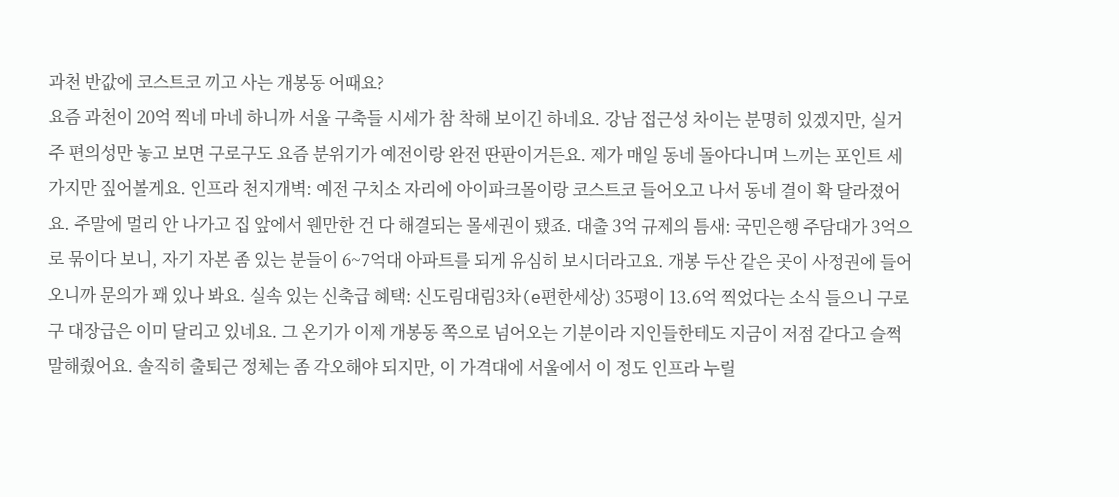과천 반값에 코스트코 끼고 사는 개봉동 어때요?
요즘 과천이 20억 찍네 마네 하니까 서울 구축들 시세가 참 착해 보이긴 하네요. 강남 접근성 차이는 분명히 있겠지만, 실거주 편의성만 놓고 보면 구로구도 요즘 분위기가 예전이랑 완전 딴판이거든요. 제가 매일 동네 돌아다니며 느끼는 포인트 세 가지만 짚어볼게요. 인프라 천지개벽: 예전 구치소 자리에 아이파크몰이랑 코스트코 들어오고 나서 동네 결이 확 달라졌어요. 주말에 멀리 안 나가고 집 앞에서 웬만한 건 다 해결되는 몰세권이 됐죠. 대출 3억 규제의 틈새: 국민은행 주담대가 3억으로 묶이다 보니, 자기 자본 좀 있는 분들이 6~7억대 아파트를 되게 유심히 보시더라고요. 개봉 두산 같은 곳이 사정권에 들어오니까 문의가 꽤 있나 봐요. 실속 있는 신축급 혜택: 신도림대림3차(e편한세상) 35평이 13.6억 찍었다는 소식 들으니 구로구 대장급은 이미 달리고 있네요. 그 온기가 이제 개봉동 쪽으로 넘어오는 기분이라 지인들한테도 지금이 저점 같다고 슬쩍 말해줬어요. 솔직히 출퇴근 정체는 좀 각오해야 되지만, 이 가격대에 서울에서 이 정도 인프라 누릴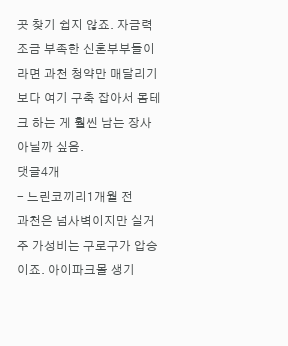곳 찾기 쉽지 않죠. 자금력 조금 부족한 신혼부부들이라면 과천 청약만 매달리기보다 여기 구축 잡아서 몸테크 하는 게 훨씬 남는 장사 아닐까 싶음.
댓글4개
- 느린코끼리1개월 전
과천은 넘사벽이지만 실거주 가성비는 구로구가 압승이죠. 아이파크몰 생기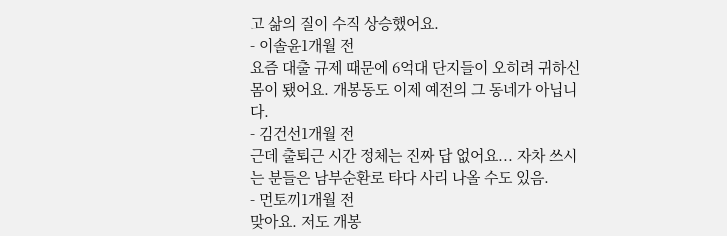고 삶의 질이 수직 상승했어요.
- 이솔윤1개월 전
요즘 대출 규제 때문에 6억대 단지들이 오히려 귀하신 몸이 됐어요. 개봉동도 이제 예전의 그 동네가 아닙니다.
- 김건선1개월 전
근데 출퇴근 시간 정체는 진짜 답 없어요... 자차 쓰시는 분들은 남부순환로 타다 사리 나올 수도 있음.
- 먼토끼1개월 전
맞아요. 저도 개봉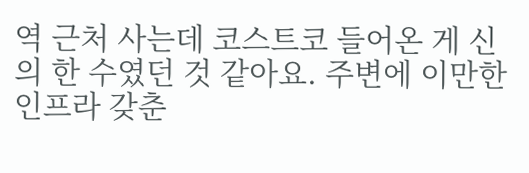역 근처 사는데 코스트코 들어온 게 신의 한 수였던 것 같아요. 주변에 이만한 인프라 갖춘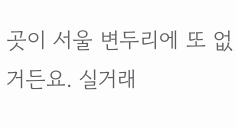곳이 서울 변두리에 또 없거든요. 실거래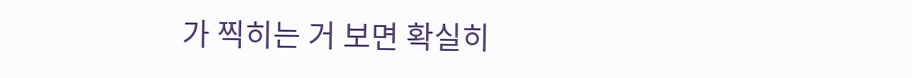가 찍히는 거 보면 확실히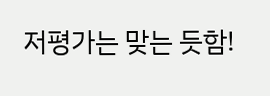저평가는 맞는 듯함!